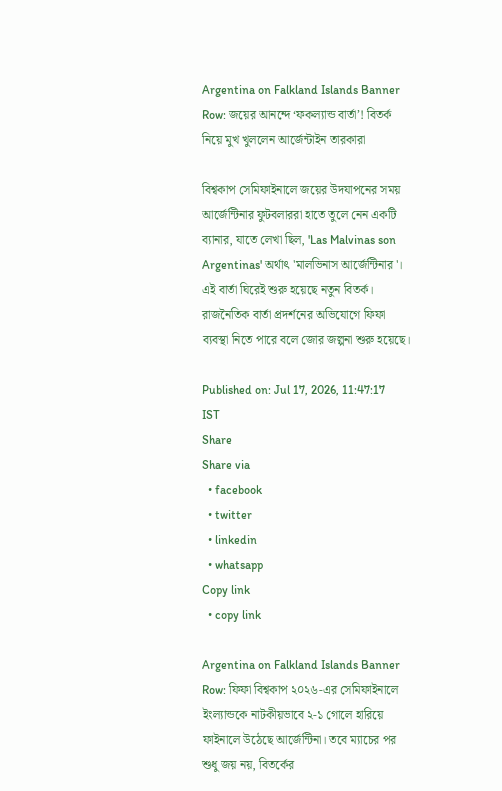Argentina on Falkland Islands Banner Row: জয়ের আনন্দে ‘ফকল্যান্ড বার্তা’! বিতর্ক নিয়ে মুখ খুললেন আর্জেন্টাইন তারকারা

বিশ্বকাপ সেমিফাইনালে জয়ের উদযাপনের সময় আর্জেন্টিনার ফুটবলাররা হাতে তুলে নেন একটি ব্যানার, যাতে লেখা ছিল, 'Las Malvinas son Argentinas' অর্থাৎ 'মালভিনাস আর্জেন্টিনার'। এই বার্তা ঘিরেই শুরু হয়েছে নতুন বিতর্ক। রাজনৈতিক বার্তা প্রদর্শনের অভিযোগে ফিফা ব্যবস্থা নিতে পারে বলে জোর জল্পনা শুরু হয়েছে।

Published on: Jul 17, 2026, 11:47:17 IST
Share
Share via
  • facebook
  • twitter
  • linkedin
  • whatsapp
Copy link
  • copy link

Argentina on Falkland Islands Banner Row: ফিফা বিশ্বকাপ ২০২৬-এর সেমিফাইনালে ইংল্যান্ডকে নাটকীয়ভাবে ২-১ গোলে হারিয়ে ফাইনালে উঠেছে আর্জেন্টিনা। তবে ম্যাচের পর শুধু জয় নয়, বিতর্কের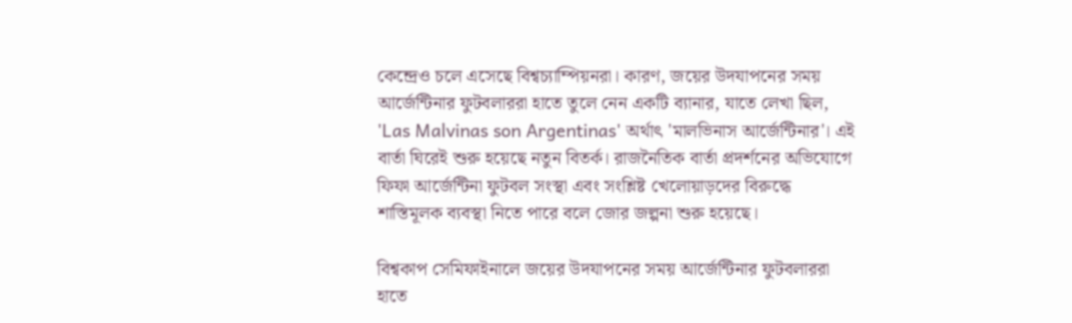কেন্দ্রেও চলে এসেছে বিশ্বচ্যাম্পিয়নরা। কারণ, জয়ের উদযাপনের সময় আর্জেন্টিনার ফুটবলাররা হাতে তুলে নেন একটি ব্যানার, যাতে লেখা ছিল, 'Las Malvinas son Argentinas' অর্থাৎ 'মালভিনাস আর্জেন্টিনার'। এই বার্তা ঘিরেই শুরু হয়েছে নতুন বিতর্ক। রাজনৈতিক বার্তা প্রদর্শনের অভিযোগে ফিফা আর্জেন্টিনা ফুটবল সংস্থা এবং সংশ্লিষ্ট খেলোয়াড়দের বিরুদ্ধে শাস্তিমূলক ব্যবস্থা নিতে পারে বলে জোর জল্পনা শুরু হয়েছে।

বিশ্বকাপ সেমিফাইনালে জয়ের উদযাপনের সময় আর্জেন্টিনার ফুটবলাররা হাতে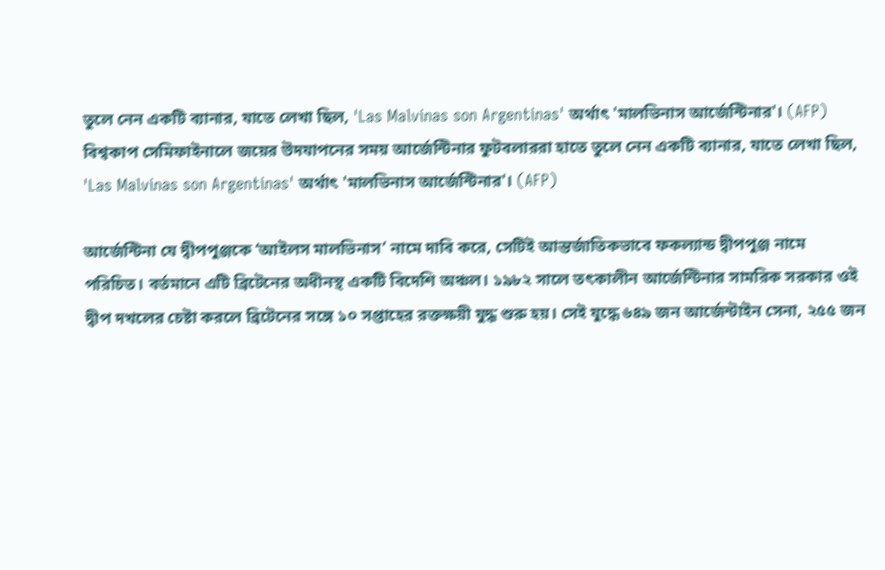তুলে নেন একটি ব্যানার, যাতে লেখা ছিল, 'Las Malvinas son Argentinas' অর্থাৎ 'মালভিনাস আর্জেন্টিনার'। (AFP)
বিশ্বকাপ সেমিফাইনালে জয়ের উদযাপনের সময় আর্জেন্টিনার ফুটবলাররা হাতে তুলে নেন একটি ব্যানার, যাতে লেখা ছিল, 'Las Malvinas son Argentinas' অর্থাৎ 'মালভিনাস আর্জেন্টিনার'। (AFP)

আর্জেন্টিনা যে দ্বীপপুঞ্জকে ‘আইলস মালভিনাস’ নামে দাবি করে, সেটিই আন্তর্জাতিকভাবে ফকল্যান্ড দ্বীপপুঞ্জ নামে পরিচিত। বর্তমানে এটি ব্রিটেনের অধীনস্থ একটি বিদেশি অঞ্চল। ১৯৮২ সালে তৎকালীন আর্জেন্টিনার সামরিক সরকার ওই দ্বীপ দখলের চেষ্টা করলে ব্রিটেনের সঙ্গে ১০ সপ্তাহের রক্তক্ষয়ী যুদ্ধ শুরু হয়। সেই যুদ্ধে ৬৪৯ জন আর্জেন্টাইন সেনা, ২৫৫ জন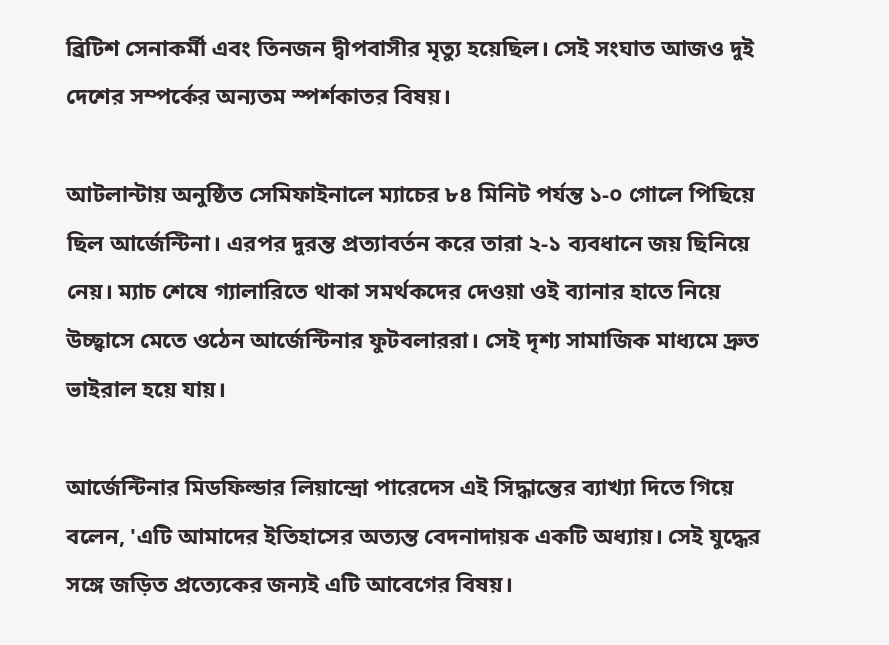ব্রিটিশ সেনাকর্মী এবং তিনজন দ্বীপবাসীর মৃত্যু হয়েছিল। সেই সংঘাত আজও দুই দেশের সম্পর্কের অন্যতম স্পর্শকাতর বিষয়।

আটলান্টায় অনুষ্ঠিত সেমিফাইনালে ম্যাচের ৮৪ মিনিট পর্যন্ত ১-০ গোলে পিছিয়ে ছিল আর্জেন্টিনা। এরপর দুরন্ত প্রত্যাবর্তন করে তারা ২-১ ব্যবধানে জয় ছিনিয়ে নেয়। ম্যাচ শেষে গ্যালারিতে থাকা সমর্থকদের দেওয়া ওই ব্যানার হাতে নিয়ে উচ্ছ্বাসে মেতে ওঠেন আর্জেন্টিনার ফুটবলাররা। সেই দৃশ্য সামাজিক মাধ্যমে দ্রুত ভাইরাল হয়ে যায়।

আর্জেন্টিনার মিডফিল্ডার লিয়ান্দ্রো পারেদেস এই সিদ্ধান্তের ব্যাখ্যা দিতে গিয়ে বলেন, 'এটি আমাদের ইতিহাসের অত্যন্ত বেদনাদায়ক একটি অধ্যায়। সেই যুদ্ধের সঙ্গে জড়িত প্রত্যেকের জন্যই এটি আবেগের বিষয়।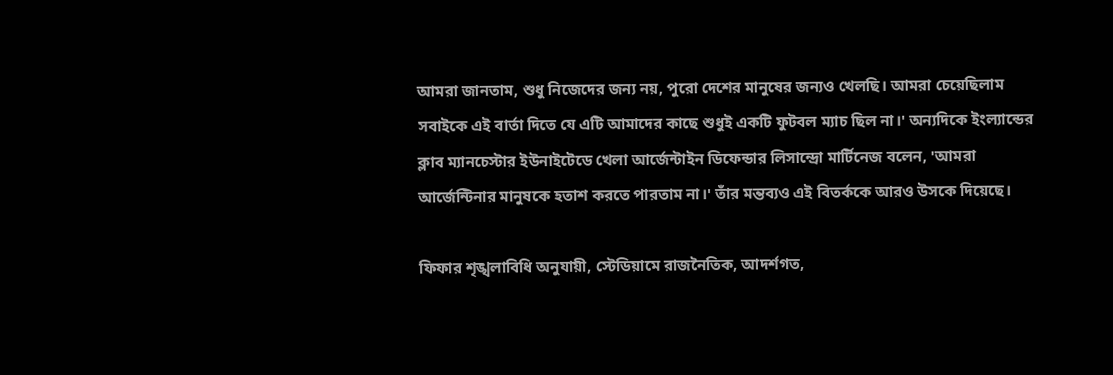আমরা জানতাম, শুধু নিজেদের জন্য নয়, পুরো দেশের মানুষের জন্যও খেলছি। আমরা চেয়েছিলাম সবাইকে এই বার্তা দিতে যে এটি আমাদের কাছে শুধুই একটি ফুটবল ম্যাচ ছিল না।' অন্যদিকে ইংল্যান্ডের ক্লাব ম্যানচেস্টার ইউনাইটেডে খেলা আর্জেন্টাইন ডিফেন্ডার লিসান্দ্রো মার্টিনেজ বলেন, 'আমরা আর্জেন্টিনার মানুষকে হতাশ করতে পারতাম না।' তাঁর মন্তব্যও এই বিতর্ককে আরও উসকে দিয়েছে।

ফিফার শৃঙ্খলাবিধি অনুযায়ী, স্টেডিয়ামে রাজনৈতিক, আদর্শগত,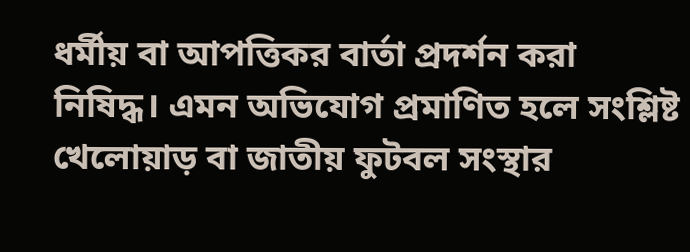ধর্মীয় বা আপত্তিকর বার্তা প্রদর্শন করা নিষিদ্ধ। এমন অভিযোগ প্রমাণিত হলে সংশ্লিষ্ট খেলোয়াড় বা জাতীয় ফুটবল সংস্থার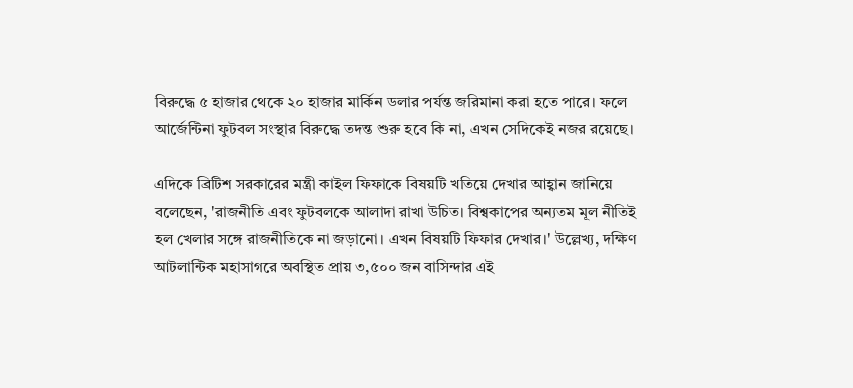বিরুদ্ধে ৫ হাজার থেকে ২০ হাজার মার্কিন ডলার পর্যন্ত জরিমানা করা হতে পারে। ফলে আর্জেন্টিনা ফুটবল সংস্থার বিরুদ্ধে তদন্ত শুরু হবে কি না, এখন সেদিকেই নজর রয়েছে।

এদিকে ব্রিটিশ সরকারের মন্ত্রী কাইল ফিফাকে বিষয়টি খতিয়ে দেখার আহ্বান জানিয়ে বলেছেন, 'রাজনীতি এবং ফুটবলকে আলাদা রাখা উচিত। বিশ্বকাপের অন্যতম মূল নীতিই হল খেলার সঙ্গে রাজনীতিকে না জড়ানো। এখন বিষয়টি ফিফার দেখার।' উল্লেখ্য, দক্ষিণ আটলান্টিক মহাসাগরে অবস্থিত প্রায় ৩,৫০০ জন বাসিন্দার এই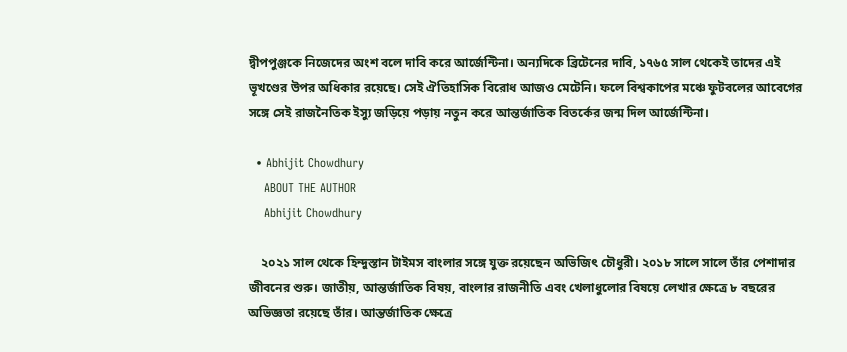দ্বীপপুঞ্জকে নিজেদের অংশ বলে দাবি করে আর্জেন্টিনা। অন্যদিকে ব্রিটেনের দাবি, ১৭৬৫ সাল থেকেই তাদের এই ভূখণ্ডের উপর অধিকার রয়েছে। সেই ঐতিহাসিক বিরোধ আজও মেটেনি। ফলে বিশ্বকাপের মঞ্চে ফুটবলের আবেগের সঙ্গে সেই রাজনৈতিক ইস্যু জড়িয়ে পড়ায় নতুন করে আন্তর্জাতিক বিতর্কের জন্ম দিল আর্জেন্টিনা।

  • Abhijit Chowdhury
    ABOUT THE AUTHOR
    Abhijit Chowdhury

    ২০২১ সাল থেকে হিন্দুস্তান টাইমস বাংলার সঙ্গে যুক্ত রয়েছেন অভিজিৎ চৌধুরী। ২০১৮ সালে সালে তাঁর পেশাদার জীবনের শুরু। জাতীয়, আন্তর্জাতিক বিষয়, বাংলার রাজনীতি এবং খেলাধুলোর বিষয়ে লেখার ক্ষেত্রে ৮ বছরের অভিজ্ঞতা রয়েছে তাঁর। আন্তর্জাতিক ক্ষেত্রে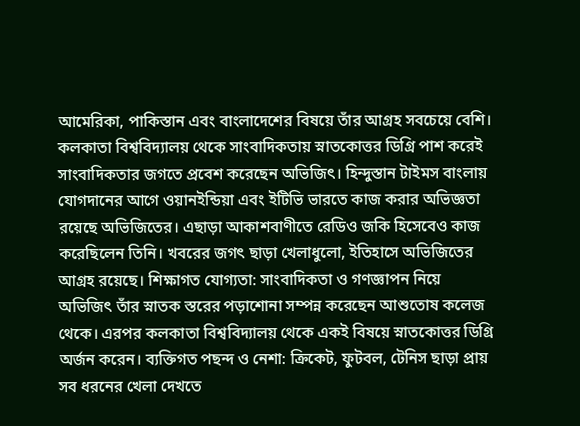আমেরিকা, পাকিস্তান এবং বাংলাদেশের বিষয়ে তাঁর আগ্রহ সবচেয়ে বেশি। কলকাতা বিশ্ববিদ্যালয় থেকে সাংবাদিকতায় স্নাতকোত্তর ডিগ্রি পাশ করেই সাংবাদিকতার জগতে প্রবেশ করেছেন অভিজিৎ। হিন্দুস্তান টাইমস বাংলায় যোগদানের আগে ওয়ানইন্ডিয়া এবং ইটিভি ভারতে কাজ করার অভিজ্ঞতা রয়েছে অভিজিতের। এছাড়া আকাশবাণীতে রেডিও জকি হিসেবেও কাজ করেছিলেন তিনি। খবরের জগৎ ছাড়া খেলাধুলো, ইতিহাসে অভিজিতের আগ্রহ রয়েছে। শিক্ষাগত যোগ্যতা: সাংবাদিকতা ও গণজ্ঞাপন নিয়ে অভিজিৎ তাঁর স্নাতক স্তরের পড়াশোনা সম্পন্ন করেছেন আশুতোষ কলেজ থেকে। এরপর কলকাতা বিশ্ববিদ্যালয় থেকে একই বিষয়ে স্নাতকোত্তর ডিগ্রি অর্জন করেন। ব্যক্তিগত পছন্দ ও নেশা: ক্রিকেট, ফুটবল, টেনিস ছাড়া প্রায় সব ধরনের খেলা দেখতে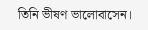তিনি ভীষণ ভালোবাসেন।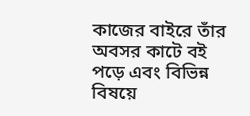কাজের বাইরে তাঁর অবসর কাটে বই পড়ে এবং বিভিন্ন বিষয়ে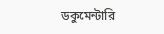ডকুমেন্টারি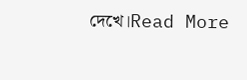দেখে।Read More